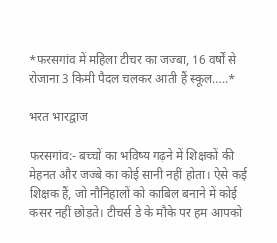*फरसगांव में महिला टीचर का जज्बा, 16 वर्षों से रोजाना 3 किमी पैदल चलकर आती हैं स्कूल…..*

भरत भारद्वाज

फरसगांव:- बच्चों का भविष्य गढ़ने में शिक्षकों की मेहनत और जज्बे का कोई सानी नहीं होता। ऐसे कई शिक्षक हैं, जो नौनिहालों को काबिल बनाने में कोई कसर नहीं छोड़ते। टीचर्स डे के मौके पर हम आपको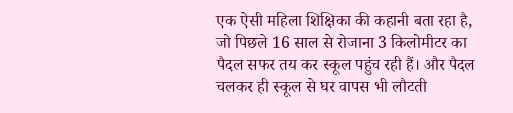एक ऐसी महिला शिक्षिका की कहानी बता रहा है, जो पिछले 16 साल से रोजाना 3 किलोमीटर का पैदल सफर तय कर स्कूल पहुंच रही हैं। और पैदल चलकर ही स्कूल से घर वापस भी लौटती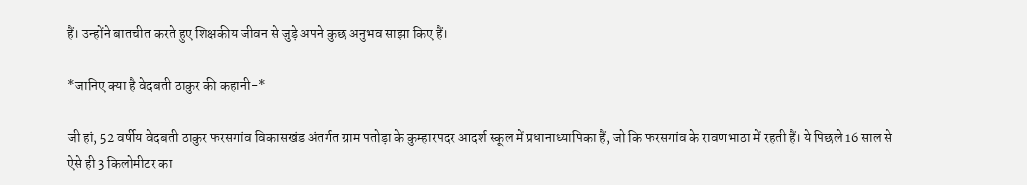हैं। उन्होंने बातचीत करते हुए शिक्षकीय जीवन से जुड़े अपने कुछ अनुभव साझा किए हैं।

*जानिए क्या है वेदबती ठाकुर की कहानी-*

जी हां, 52 वर्षीय वेदबती ठाकुर फरसगांव विकासखंड अंतर्गत ग्राम पतोड़ा के कुम्हारपदर आदर्श स्कूल में प्रधानाध्यापिका हैं, जो कि फरसगांव के रावणभाठा में रहती हैं। ये पिछले 16 साल से ऐसे ही 3 किलोमीटर का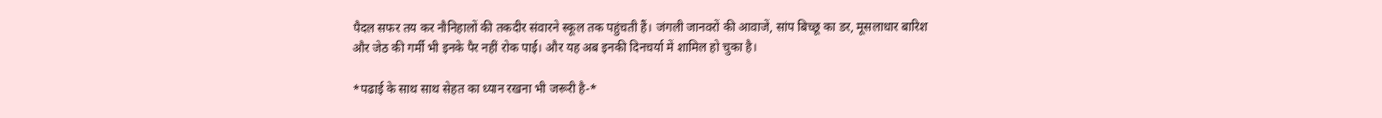पैदल सफर तय कर नौनिहालों की तकदीर संवारने स्कूल तक पहुंचती हैं। जंगली जानवरों की आवाजें, सांप बिच्छू का डर, मूसलाधार बारिश और जेठ की गर्मी भी इनके पैर नहीं रोक पाई। और यह अब इनकी दिनचर्या में शामिल हो चुका है।

*पढाई के साथ साथ सेहत का ध्यान रखना भी जरूरी है-*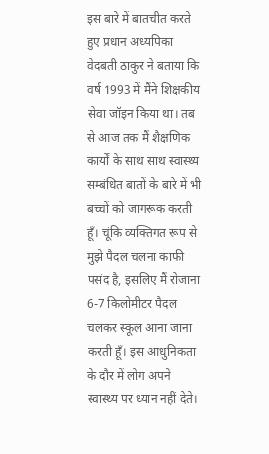इस बारे में बातचीत करते हुए प्रधान अध्यपिका वेदबती ठाकुर ने बताया कि वर्ष 1993 में मैंने शिक्षकीय सेवा जॉइन किया था। तब से आज तक मैं शैक्षणिक कार्यों के साथ साथ स्वास्थ्य सम्बंधित बातों के बारे में भी बच्चों को जागरूक करती हूँ। चूंकि व्यक्तिगत रूप से मुझे पैदल चलना काफी पसंद है, इसलिए मैं रोजाना 6-7 किलोमीटर पैदल चलकर स्कूल आना जाना करती हूँ। इस आधुनिकता के दौर में लोग अपने स्वास्थ्य पर ध्यान नहीं देते।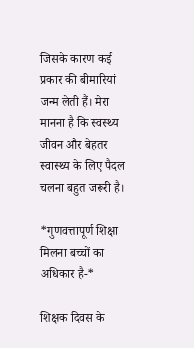जिसके कारण कई प्रकार की बीमारियां जन्म लेती हैं। मेरा मानना है कि स्वस्थ्य जीवन और बेहतर स्वास्थ्य के लिए पैदल चलना बहुत जरूरी है।

*गुणवत्तापूर्ण शिक्षा मिलना बच्चों का अधिकार है-*

शिक्षक दिवस के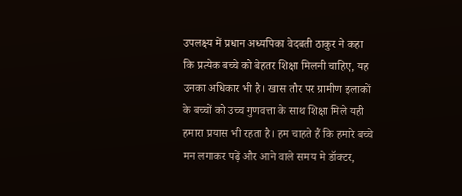उपलक्ष्य में प्रधान अध्यपिका वेदबती ठाकुर ने कहा कि प्रत्येक बच्चे को बेहतर शिक्षा मिलनी चाहिए, यह उनका अधिकार भी है। खास तौर पर ग्रामीण इलाकों के बच्चों को उच्च गुणवत्ता के साथ शिक्षा मिले यही हमारा प्रयास भी रहता है। हम चाहते हैं कि हमारे बच्चे मन लगाकर पढ़ें और आने वाले समय मे डॉक्टर,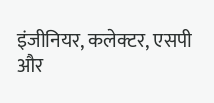इंजीनियर, कलेक्टर, एसपी और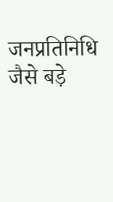जनप्रतिनिधि जैसे बड़े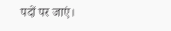पदों पर जाएं।